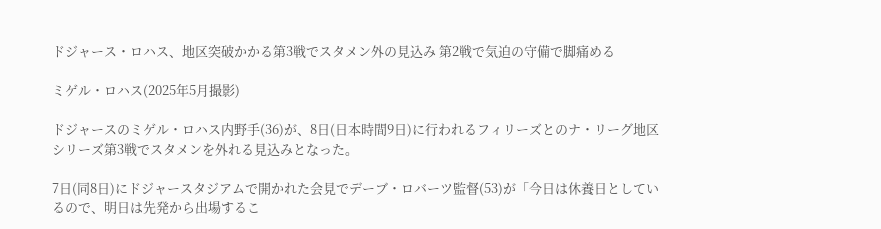ドジャース・ロハス、地区突破かかる第3戦でスタメン外の見込み 第2戦で気迫の守備で脚痛める

ミゲル・ロハス(2025年5月撮影)

ドジャースのミゲル・ロハス内野手(36)が、8日(日本時間9日)に行われるフィリーズとのナ・リーグ地区シリーズ第3戦でスタメンを外れる見込みとなった。

7日(同8日)にドジャースタジアムで開かれた会見でデーブ・ロバーツ監督(53)が「今日は休養日としているので、明日は先発から出場するこ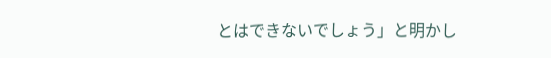とはできないでしょう」と明かし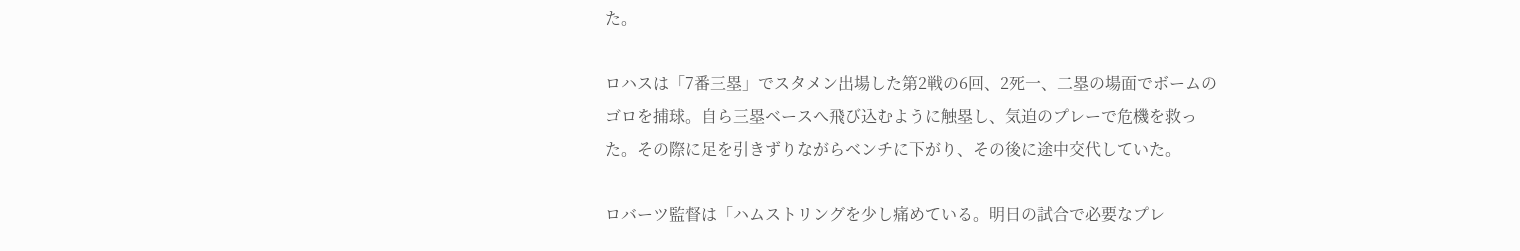た。

ロハスは「7番三塁」でスタメン出場した第2戦の6回、2死一、二塁の場面でボームのゴロを捕球。自ら三塁ベースへ飛び込むように触塁し、気迫のプレーで危機を救った。その際に足を引きずりながらベンチに下がり、その後に途中交代していた。

ロバーツ監督は「ハムストリングを少し痛めている。明日の試合で必要なプレ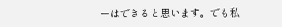ーはできると思います。でも私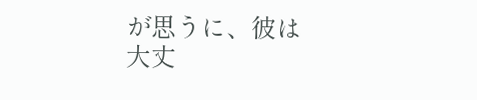が思うに、彼は大丈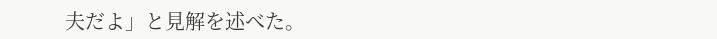夫だよ」と見解を述べた。